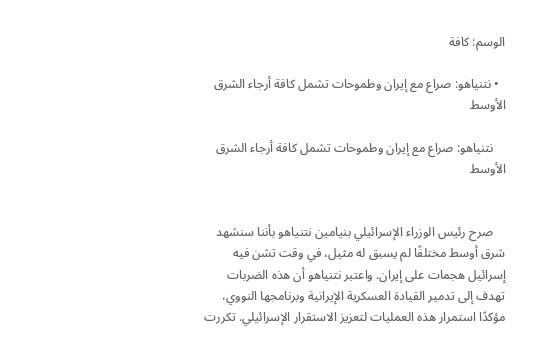الوسم: كافة

  • نتنياهو: صراع مع إيران وطموحات تشمل كافة أرجاء الشرق الأوسط

    نتنياهو: صراع مع إيران وطموحات تشمل كافة أرجاء الشرق الأوسط


    صرح رئيس الوزراء الإسرائيلي بنيامين نتنياهو بأننا سنشهد شرق أوسط مختلفًا لم يسبق له مثيل، في وقت تشن فيه إسرائيل هجمات على إيران. واعتبر نتنياهو أن هذه الضربات تهدف إلى تدمير القيادة العسكرية الإيرانية وبرنامجها النووي، مؤكدًا استمرار هذه العمليات لتعزيز الاستقرار الإسرائيلي. تكررت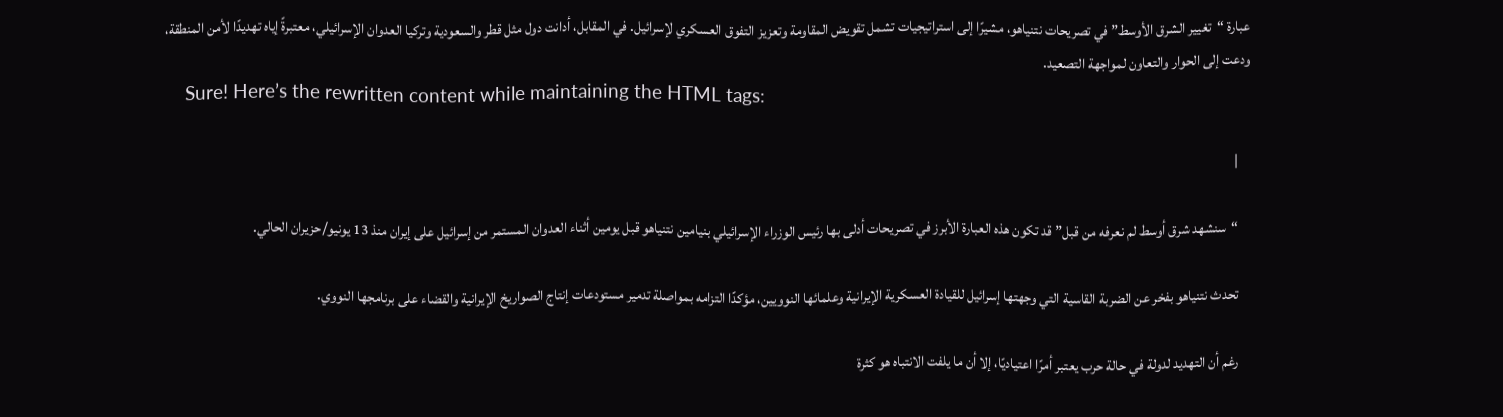عبارة “تغيير الشرق الأوسط” في تصريحات نتنياهو، مشيرًا إلى استراتيجيات تشمل تقويض المقاومة وتعزيز التفوق العسكري لإسرائيل. في المقابل، أدانت دول مثل قطر والسعودية وتركيا العدوان الإسرائيلي، معتبرةً إياه تهديدًا لأمن المنطقة، ودعت إلى الحوار والتعاون لمواجهة التصعيد.
    Sure! Here’s the rewritten content while maintaining the HTML tags:

    |

    “سنشهد شرق أوسط لم نعرفه من قبل” قد تكون هذه العبارة الأبرز في تصريحات أدلى بها رئيس الوزراء الإسرائيلي بنيامين نتنياهو قبل يومين أثناء العدوان المستمر من إسرائيل على إيران منذ 13 يونيو/حزيران الحالي.

    تحدث نتنياهو بفخر عن الضربة القاسية التي وجهتها إسرائيل للقيادة العسكرية الإيرانية وعلمائها النوويين، مؤكدًا التزامه بمواصلة تدمير مستودعات إنتاج الصواريخ الإيرانية والقضاء على برنامجها النووي.

    رغم أن التهديد لدولة في حالة حرب يعتبر أمرًا اعتياديًا، إلا أن ما يلفت الانتباه هو كثرة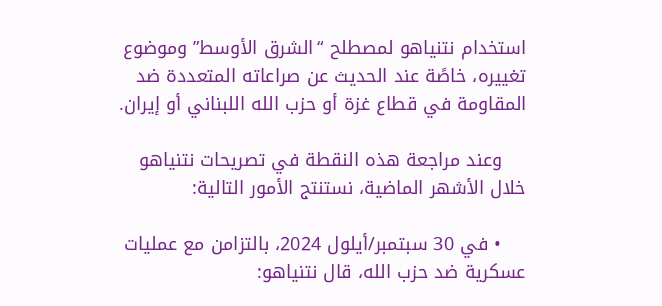استخدام نتنياهو لمصطلح “الشرق الأوسط” وموضوع تغييره، خاصًة عند الحديث عن صراعاته المتعددة ضد المقاومة في قطاع غزة أو حزب الله اللبناني أو إيران.

    وعند مراجعة هذه النقطة في تصريحات نتنياهو خلال الأشهر الماضية، نستنتج الأمور التالية:

    • في 30 سبتمبر/أيلول 2024، بالتزامن مع عمليات عسكرية ضد حزب الله، قال نتنياهو: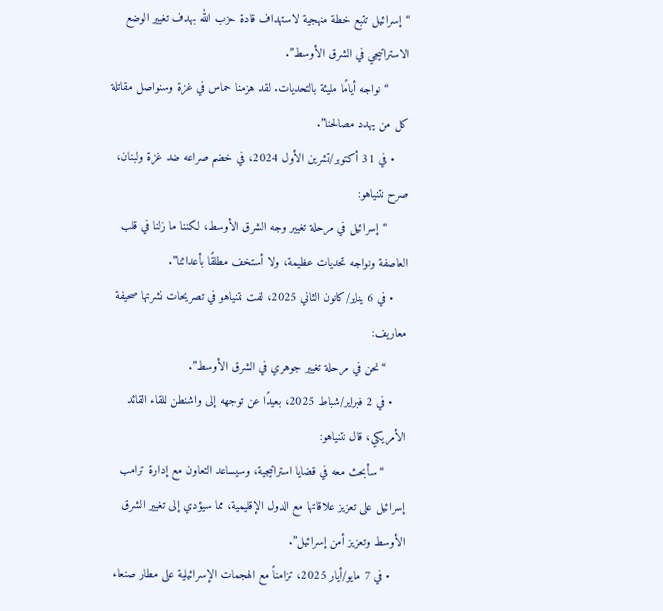“إسرائيل تتبع خطة منهجية لاستهداف قادة حزب الله بهدف تغيير الوضع الاستراتيجي في الشرق الأوسط”.
      “نواجه أيامًا مليئة بالتحديات. لقد هزمنا حماس في غزة وسنواصل مقاتلة كل من يهدد مصالحنا”.
    • في 31 أكتوبر/تشرين الأول 2024، في خضم صراعه ضد غزة ولبنان، صرح نتنياهو:
      “إسرائيل في مرحلة تغيير وجه الشرق الأوسط، لكننا ما زلنا في قلب العاصفة ونواجه تحديات عظيمة، ولا أستخف مطلقًا بأعدائنا”.
    • في 6 يناير/كانون الثاني 2025، لفت نتنياهو في تصريحات نشرتها صحيفة معاريف:
      “نحن في مرحلة تغيير جوهري في الشرق الأوسط”.
    • في 2 فبراير/شباط 2025، بعيدًا عن توجهه إلى واشنطن للقاء القائد الأمريكي، قال نتنياهو:
      “سأبحث معه في قضايا استراتيجية، وسيساعد التعاون مع إدارة ترامب إسرائيل على تعزيز علاقاتها مع الدول الإقليمية، مما سيؤدي إلى تغيير الشرق الأوسط وتعزيز أمن إسرائيل”.
    • في 7 مايو/أيار 2025، تزامناً مع الهجمات الإسرائيلية على مطار صنعاء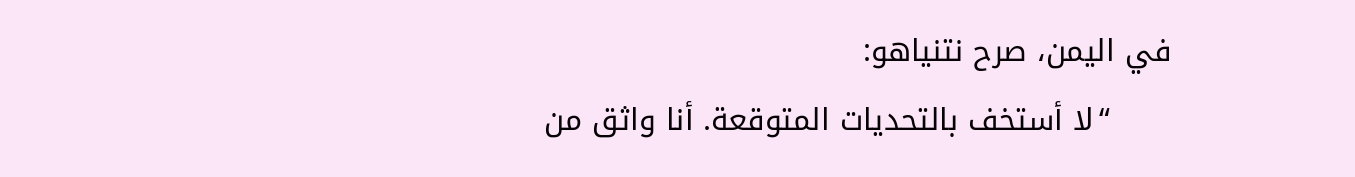في اليمن، صرح نتنياهو:
      “لا أستخف بالتحديات المتوقعة. أنا واثق من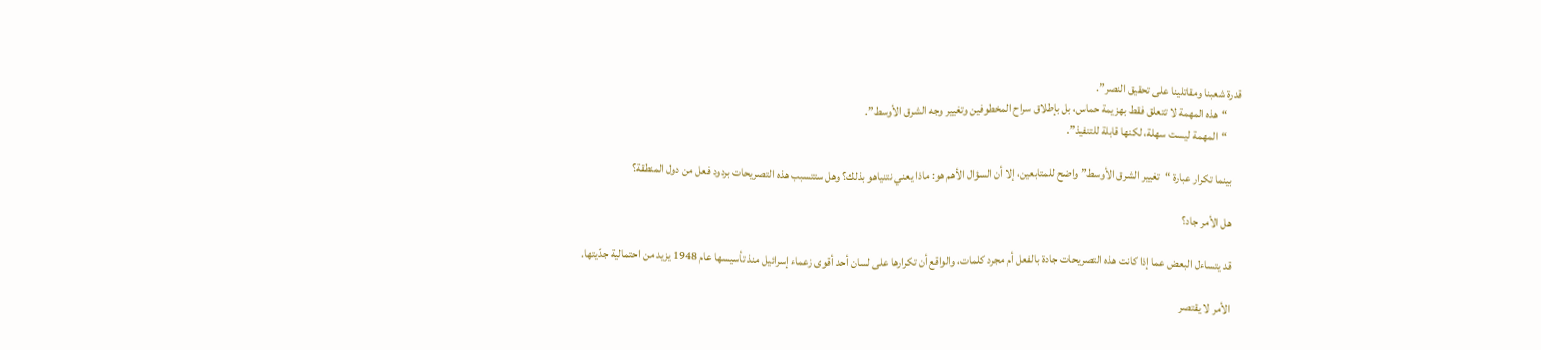قدرة شعبنا ومقاتلينا على تحقيق النصر”.
      “هذه المهمة لا تتعلق فقط بهزيمة حماس، بل بإطلاق سراح المخطوفين وتغيير وجه الشرق الأوسط”.
      “المهمة ليست سهلة، لكنها قابلة للتنفيذ”.

    بينما تكرار عبارة “تغيير الشرق الأوسط” واضح للمتابعين، إلا أن السؤال الأهم هو: ماذا يعني نتنياهو بذلك؟ وهل ستتسبب هذه التصريحات بردود فعل من دول المنطقة؟

    هل الأمر جاد؟

    قد يتساءل البعض عما إذا كانت هذه التصريحات جادة بالفعل أم مجرد كلمات، والواقع أن تكرارها على لسان أحد أقوى زعماء إسرائيل منذ تأسيسها عام 1948 يزيد من احتمالية جدّيتها.

    الأمر لا يقتصر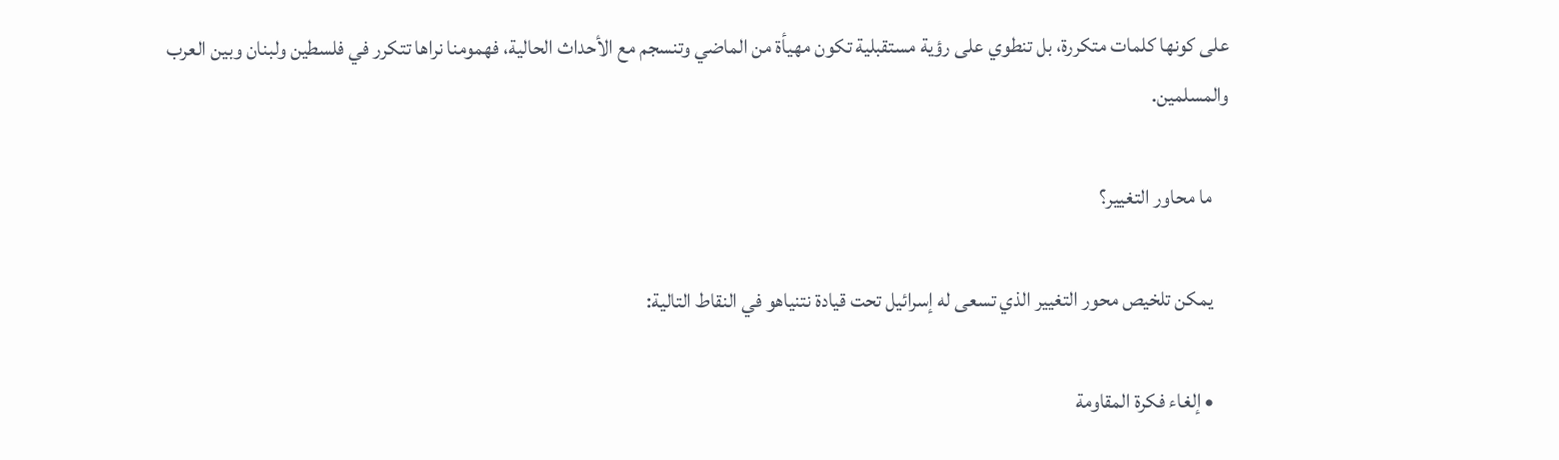على كونها كلمات متكررة، بل تنطوي على رؤية مستقبلية تكون مهيأة من الماضي وتنسجم مع الأحداث الحالية، فهمومنا نراها تتكرر في فلسطين ولبنان وبين العرب والمسلمين.

    ما محاور التغيير؟

    يمكن تلخيص محور التغيير الذي تسعى له إسرائيل تحت قيادة نتنياهو في النقاط التالية:

    • إلغاء فكرة المقاومة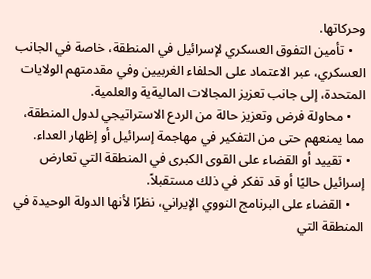وحركاتها.
    • تأمين التفوق العسكري لإسرائيل في المنطقة، خاصة في الجانب العسكري، عبر الاعتماد على الحلفاء الغربيين وفي مقدمتهم الولايات المتحدة، إلى جانب تعزيز المجالات الماليةية والعلمية.
    • محاولة فرض وتعزيز حالة من الردع الاستراتيجي لدول المنطقة، مما يمنعهم حتى من التفكير في مهاجمة إسرائيل أو إظهار العداء.
    • تقييد أو القضاء على القوى الكبرى في المنطقة التي تعارض إسرائيل حاليًا أو قد تفكر في ذلك مستقبلاً.
    • القضاء على البرنامج النووي الإيراني، نظرًا لأنها الدولة الوحيدة في المنطقة التي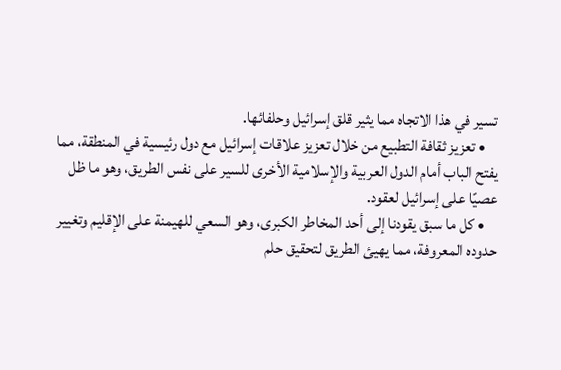تسير في هذا الاتجاه مما يثير قلق إسرائيل وحلفائها.
    • تعزيز ثقافة التطبيع من خلال تعزيز علاقات إسرائيل مع دول رئيسية في المنطقة، مما يفتح الباب أمام الدول العربية والإسلامية الأخرى للسير على نفس الطريق، وهو ما ظل عصيًا على إسرائيل لعقود.
    • كل ما سبق يقودنا إلى أحد المخاطر الكبرى، وهو السعي للهيمنة على الإقليم وتغيير حدوده المعروفة، مما يهيئ الطريق لتحقيق حلم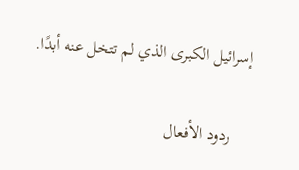إسرائيل الكبرى الذي لم تتخل عنه أبدًا.

    ردود الأفعال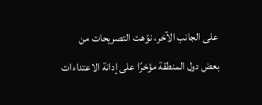على الجانب الآخر، نوّهت التصريحات من بعض دول المنطقة مؤخرًا على إدانة الاعتداءات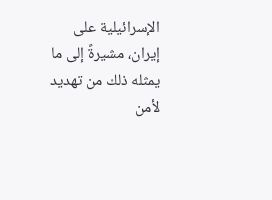الإسرائيلية على إيران، مشيرةً إلى ما يمثله ذلك من تهديد لأمن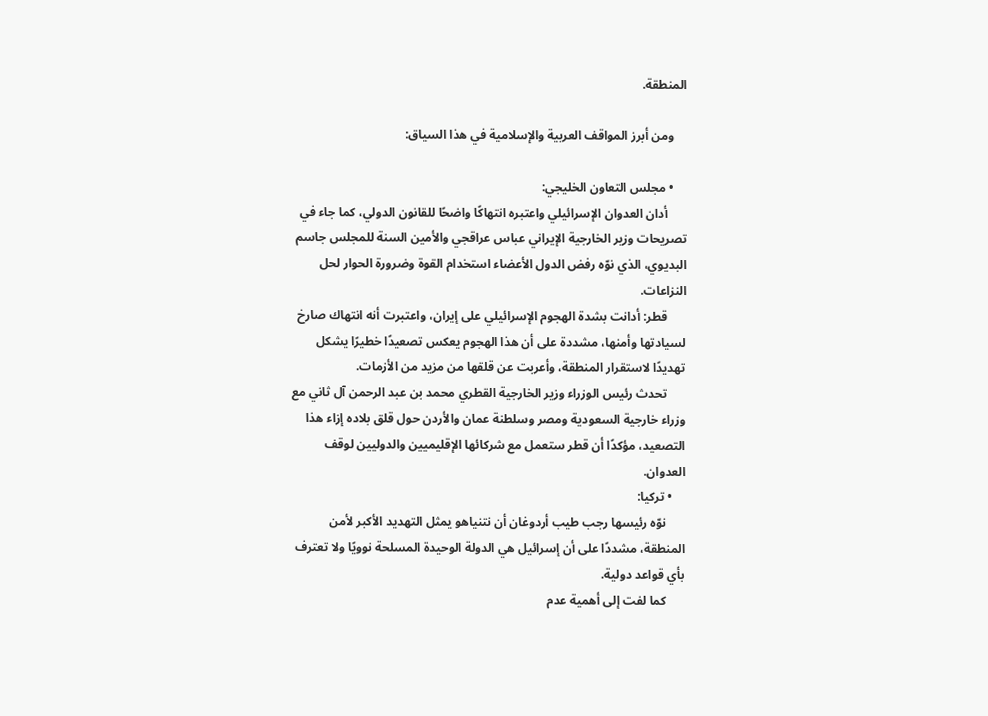المنطقة.

    ومن أبرز المواقف العربية والإسلامية في هذا السياق:

    • مجلس التعاون الخليجي:
      أدان العدوان الإسرائيلي واعتبره انتهاكًا واضحًا للقانون الدولي، كما جاء في تصريحات وزير الخارجية الإيراني عباس عراقجي والأمين السنة للمجلس جاسم البديوي، الذي نوّه رفض الدول الأعضاء استخدام القوة وضرورة الحوار لحل النزاعات.
      قطر: أدانت بشدة الهجوم الإسرائيلي على إيران، واعتبرت أنه انتهاك صارخ لسيادتها وأمنها، مشددة على أن هذا الهجوم يعكس تصعيدًا خطيرًا يشكل تهديدًا لاستقرار المنطقة، وأعربت عن قلقها من مزيد من الأزمات.
      تحدث رئيس الوزراء وزير الخارجية القطري محمد بن عبد الرحمن آل ثاني مع وزراء خارجية السعودية ومصر وسلطنة عمان والأردن حول قلق بلاده إزاء هذا التصعيد، مؤكدًا أن قطر ستعمل مع شركائها الإقليميين والدوليين لوقف العدوان.
    • تركيا:
      نوّه رئيسها رجب طيب أردوغان أن نتنياهو يمثل التهديد الأكبر لأمن المنطقة، مشددًا على أن إسرائيل هي الدولة الوحيدة المسلحة نوويًا ولا تعترف بأي قواعد دولية.
      كما لفت إلى أهمية عدم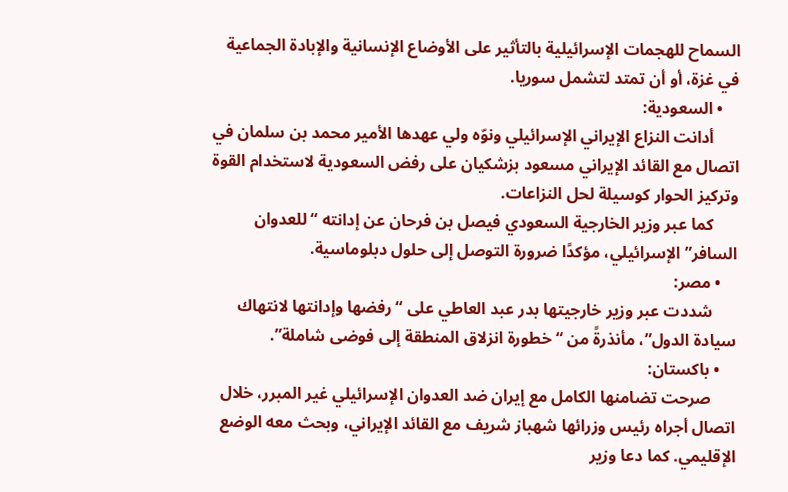السماح للهجمات الإسرائيلية بالتأثير على الأوضاع الإنسانية والإبادة الجماعية في غزة، أو أن تمتد لتشمل سوريا.
    • السعودية:
      أدانت النزاع الإيراني الإسرائيلي ونوّه ولي عهدها الأمير محمد بن سلمان في اتصال مع القائد الإيراني مسعود بزشكيان على رفض السعودية لاستخدام القوة وتركيز الحوار كوسيلة لحل النزاعات.
      كما عبر وزير الخارجية السعودي فيصل بن فرحان عن إدانته “للعدوان السافر” الإسرائيلي، مؤكدًا ضرورة التوصل إلى حلول دبلوماسية.
    • مصر:
      شددت عبر وزير خارجيتها بدر عبد العاطي على “رفضها وإدانتها لانتهاك سيادة الدول”، مأنذرةً من “خطورة انزلاق المنطقة إلى فوضى شاملة”.
    • باكستان:
      صرحت تضامنها الكامل مع إيران ضد العدوان الإسرائيلي غير المبرر، خلال اتصال أجراه رئيس وزرائها شهباز شريف مع القائد الإيراني، وبحث معه الوضع الإقليمي. كما دعا وزير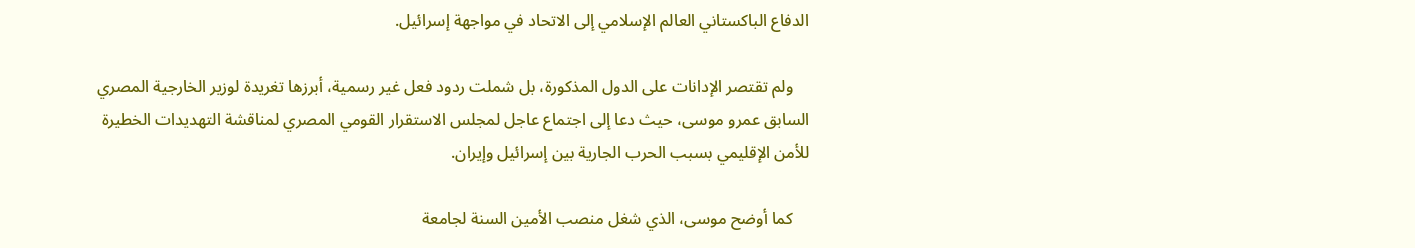الدفاع الباكستاني العالم الإسلامي إلى الاتحاد في مواجهة إسرائيل.

    ولم تقتصر الإدانات على الدول المذكورة، بل شملت ردود فعل غير رسمية، أبرزها تغريدة لوزير الخارجية المصري السابق عمرو موسى، حيث دعا إلى اجتماع عاجل لمجلس الاستقرار القومي المصري لمناقشة التهديدات الخطيرة للأمن الإقليمي بسبب الحرب الجارية بين إسرائيل وإيران.

    كما أوضح موسى، الذي شغل منصب الأمين السنة لجامعة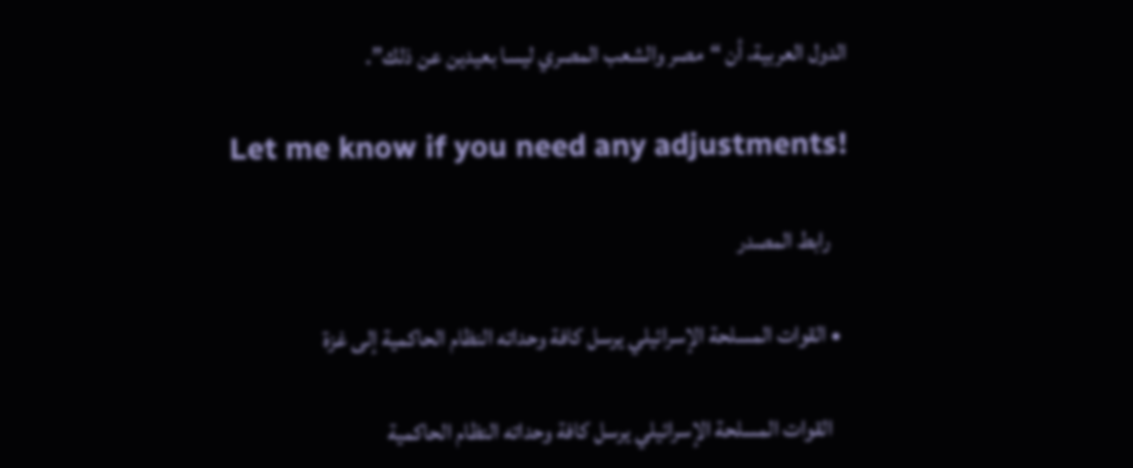الدول العربية، أن “مصر والشعب المصري ليسا بعيدين عن ذلك”.

    Let me know if you need any adjustments!

    رابط المصدر

  • القوات المسلحة الإسرائيلي يرسل كافة وحداته النظام الحاكمية إلى غزة

    القوات المسلحة الإسرائيلي يرسل كافة وحداته النظام الحاكمية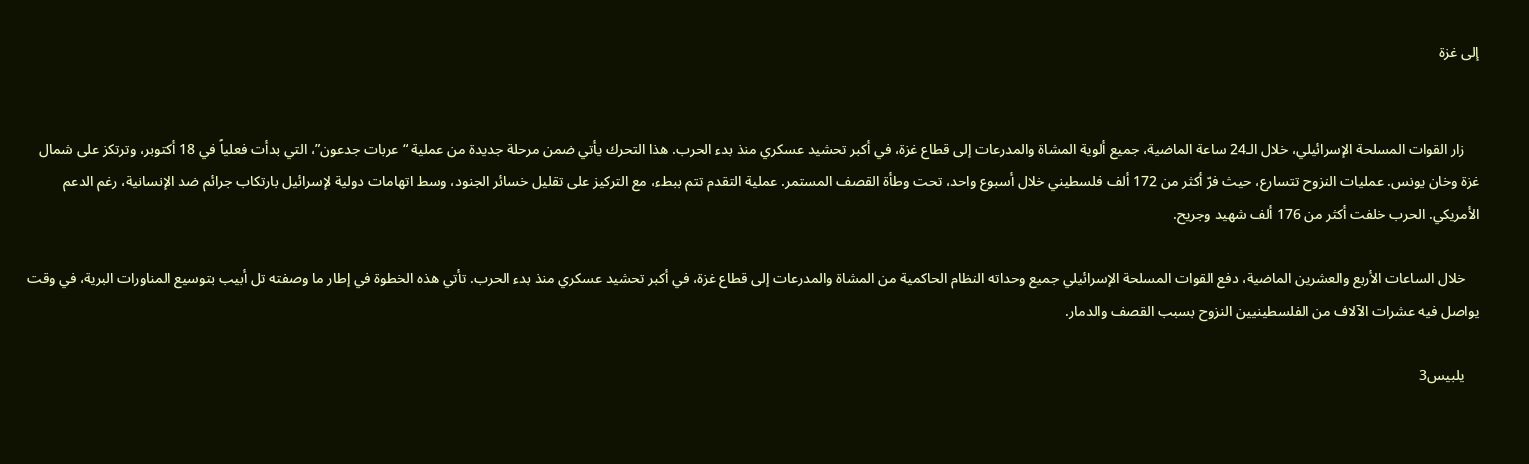إلى غزة


    زار القوات المسلحة الإسرائيلي، خلال الـ24 ساعة الماضية، جميع ألوية المشاة والمدرعات إلى قطاع غزة، في أكبر تحشيد عسكري منذ بدء الحرب. هذا التحرك يأتي ضمن مرحلة جديدة من عملية “عربات جدعون”، التي بدأت فعلياً في 18 أكتوبر، وترتكز على شمال غزة وخان يونس. عمليات النزوح تتسارع، حيث فرّ أكثر من 172 ألف فلسطيني خلال أسبوع واحد، تحت وطأة القصف المستمر. عملية التقدم تتم ببطء، مع التركيز على تقليل خسائر الجنود، وسط اتهامات دولية لإسرائيل بارتكاب جرائم ضد الإنسانية، رغم الدعم الأمريكي. الحرب خلفت أكثر من 176 ألف شهيد وجريح.

    خلال الساعات الأربع والعشرين الماضية، دفع القوات المسلحة الإسرائيلي جميع وحداته النظام الحاكمية من المشاة والمدرعات إلى قطاع غزة، في أكبر تحشيد عسكري منذ بدء الحرب. تأتي هذه الخطوة في إطار ما وصفته تل أبيب بتوسيع المناورات البرية، في وقت يواصل فيه عشرات الآلاف من الفلسطينيين النزوح بسبب القصف والدمار.

    يلبيس3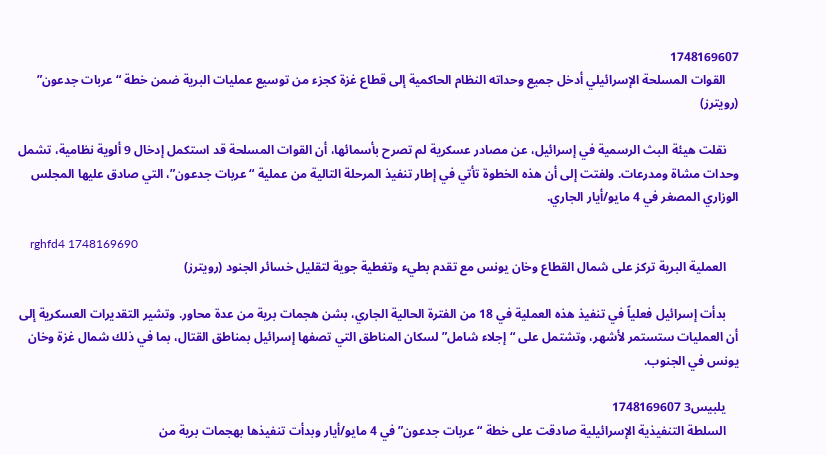1748169607
    القوات المسلحة الإسرائيلي أدخل جميع وحداته النظام الحاكمية إلى قطاع غزة كجزء من توسيع عمليات البرية ضمن خطة “عربات جدعون” (رويترز)

    نقلت هيئة البث الرسمية في إسرائيل، عن مصادر عسكرية لم تصرح بأسمائها، أن القوات المسلحة قد استكمل إدخال 9 ألوية نظامية، تشمل وحدات مشاة ومدرعات. ولفتت إلى أن هذه الخطوة تأتي في إطار تنفيذ المرحلة التالية من عملية “عربات جدعون”، التي صادق عليها المجلس الوزاري المصغر في 4 مايو/أيار الجاري.

    rghfd4 1748169690
    العملية البرية تركز على شمال القطاع وخان يونس مع تقدم بطيء وتغطية جوية لتقليل خسائر الجنود (رويترز)

    بدأت إسرائيل فعلياً في تنفيذ هذه العملية في 18 من الفترة الحالية الجاري، بشن هجمات برية من عدة محاور. وتشير التقديرات العسكرية إلى أن العمليات ستستمر لأشهر، وتشتمل على “إجلاء شامل” لسكان المناطق التي تصفها إسرائيل بمناطق القتال، بما في ذلك شمال غزة وخان يونس في الجنوب.

    يلبيس3 1748169607
    السلطة التنفيذية الإسرائيلية صادقت على خطة “عربات جدعون” في 4 مايو/أيار وبدأت تنفيذها بهجمات برية من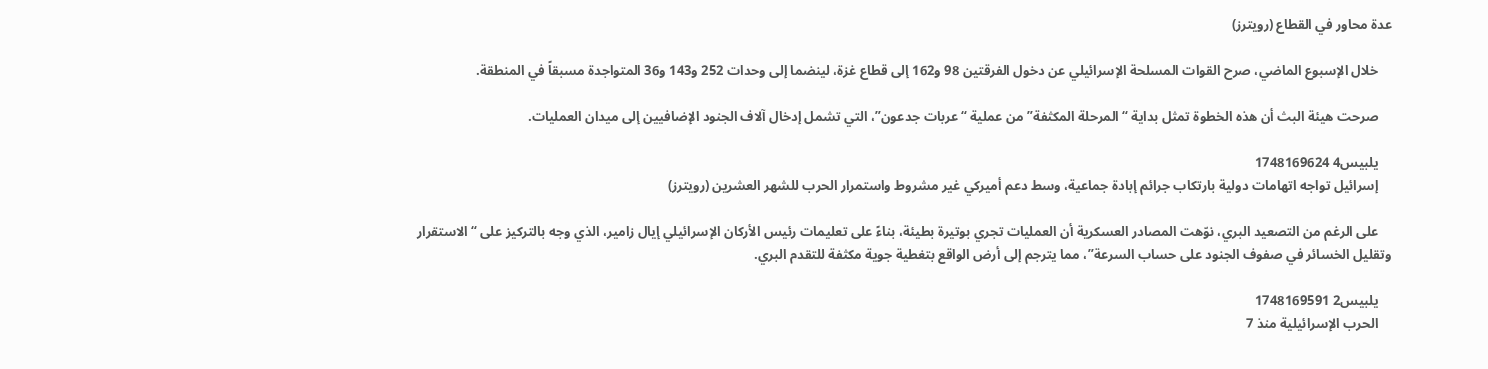عدة محاور في القطاع (رويترز)

    خلال الإسبوع الماضي، صرح القوات المسلحة الإسرائيلي عن دخول الفرقتين 98 و162 إلى قطاع غزة، لينضما إلى وحدات 252 و143 و36 المتواجدة مسبقاً في المنطقة.

    صرحت هيئة البث أن هذه الخطوة تمثل بداية “المرحلة المكثفة” من عملية “عربات جدعون”، التي تشمل إدخال آلاف الجنود الإضافيين إلى ميدان العمليات.

    يلبيس4 1748169624
    إسرائيل تواجه اتهامات دولية بارتكاب جرائم إبادة جماعية، وسط دعم أميركي غير مشروط واستمرار الحرب للشهر العشرين (رويترز)

    على الرغم من التصعيد البري، نوّهت المصادر العسكرية أن العمليات تجري بوتيرة بطيئة، بناءً على تعليمات رئيس الأركان الإسرائيلي إيال زامير، الذي وجه بالتركيز على “الاستقرار وتقليل الخسائر في صفوف الجنود على حساب السرعة”، مما يترجم إلى أرض الواقع بتغطية جوية مكثفة للتقدم البري.

    يلبيس2 1748169591
    الحرب الإسرائيلية منذ 7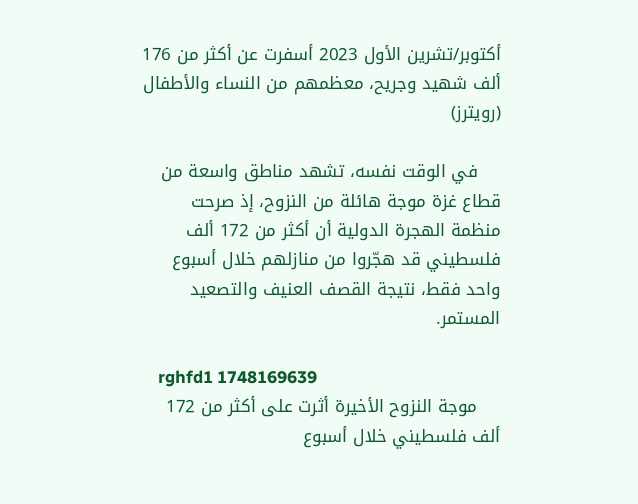أكتوبر/تشرين الأول 2023 أسفرت عن أكثر من 176 ألف شهيد وجريح، معظمهم من النساء والأطفال (رويترز)

    في الوقت نفسه، تشهد مناطق واسعة من قطاع غزة موجة هائلة من النزوح، إذ صرحت منظمة الهجرة الدولية أن أكثر من 172 ألف فلسطيني قد هجّروا من منازلهم خلال أسبوع واحد فقط، نتيجة القصف العنيف والتصعيد المستمر.

    rghfd1 1748169639
    موجة النزوح الأخيرة أثرت على أكثر من 172 ألف فلسطيني خلال أسبوع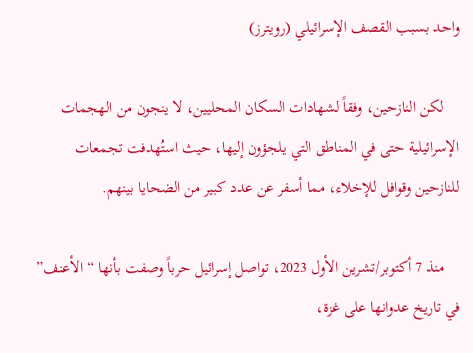واحد بسبب القصف الإسرائيلي (رويترز)

    لكن النازحين، وفقاً لشهادات السكان المحليين، لا ينجون من الهجمات الإسرائيلية حتى في المناطق التي يلجؤون إليها، حيث استُهدفت تجمعات للنازحين وقوافل للإخلاء، مما أسفر عن عدد كبير من الضحايا بينهم.

    منذ 7 أكتوبر/تشرين الأول 2023، تواصل إسرائيل حرباً وصفت بأنها “الأعنف” في تاريخ عدوانها على غزة،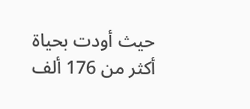حيث أودت بحياة أكثر من 176 ألف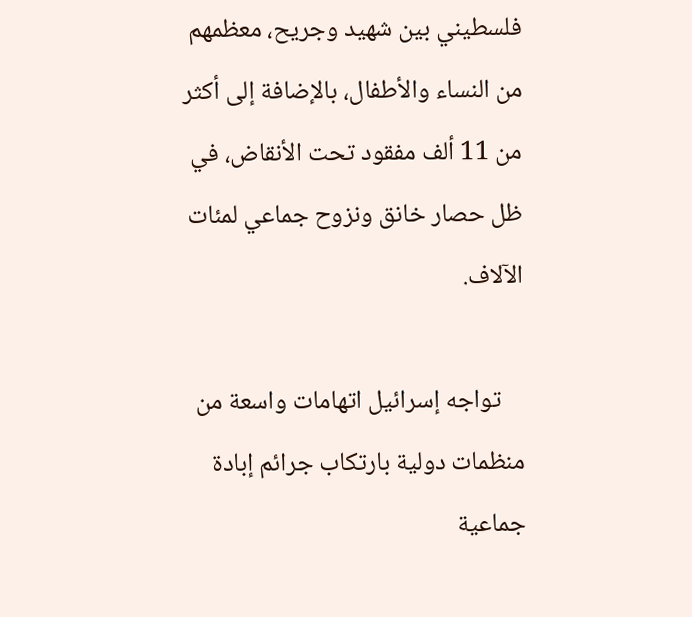فلسطيني بين شهيد وجريح، معظمهم من النساء والأطفال، بالإضافة إلى أكثر من 11 ألف مفقود تحت الأنقاض، في ظل حصار خانق ونزوح جماعي لمئات الآلاف.

    تواجه إسرائيل اتهامات واسعة من منظمات دولية بارتكاب جرائم إبادة جماعية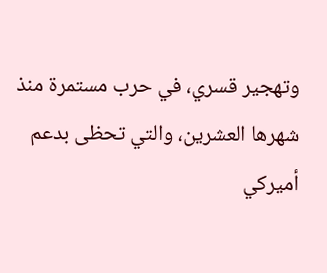وتهجير قسري، في حرب مستمرة منذ شهرها العشرين، والتي تحظى بدعم أميركي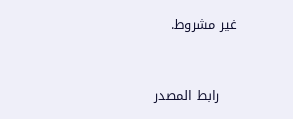غير مشروط.


    رابط المصدر